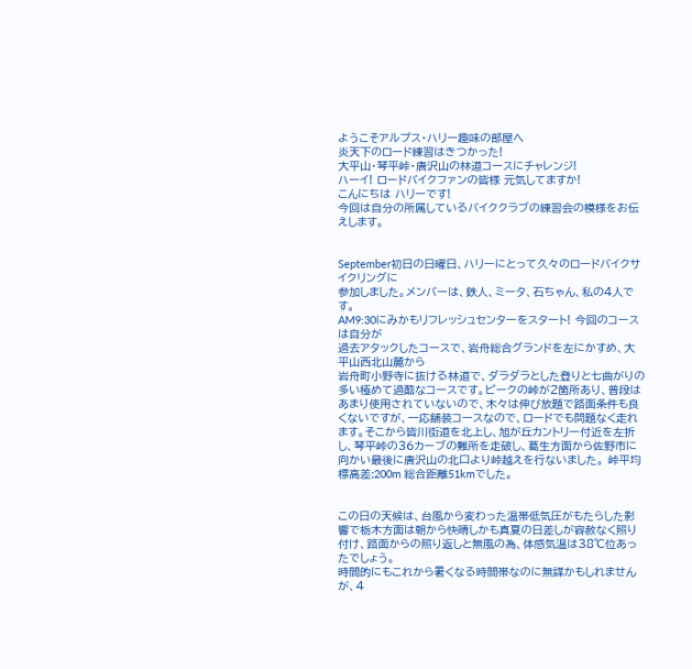ようこそアルプス・ハリー趣味の部屋へ
炎天下のロード練習はきつかった!
大平山・琴平峠・唐沢山の林道コースにチャレンジ!
ハーイ! ロードバイクファンの皆様 元気してますか!
こんにちは ハリーです!
今回は自分の所属しているバイククラブの練習会の模様をお伝えします。


September初日の日曜日、ハリーにとって久々のロードバイクサイクリングに
参加しました。メンバーは、鉄人、ミータ、石ちゃん、私の4人です。
AM9:30にみかもリフレッシュセンターをスタート! 今回のコースは自分が
過去アタックしたコースで、岩舟総合グランドを左にかすめ、大平山西北山麓から
岩舟町小野寺に抜ける林道で、ダラダラとした登りと七曲がりの多い極めて過酷なコースです。ピークの峠が2箇所あり、普段はあまり使用されていないので、木々は伸び放題で路面条件も良くないですが、一応舗装コースなので、ロードでも問題なく走れます。そこから皆川街道を北上し、旭が丘カントリー付近を左折し、琴平峠の36カーブの難所を走破し、葛生方面から佐野市に向かい最後に唐沢山の北口より峠越えを行ないました。 峠平均標高差:200m 総合距離51kmでした。


この日の天候は、台風から変わった温帯低気圧がもたらした影響で栃木方面は朝から快晴しかも真夏の日差しが容赦なく照り付け、路面からの照り返しと無風の為、体感気温は38℃位あったでしょう。
時間的にもこれから暑くなる時間帯なのに無謀かもしれませんが、4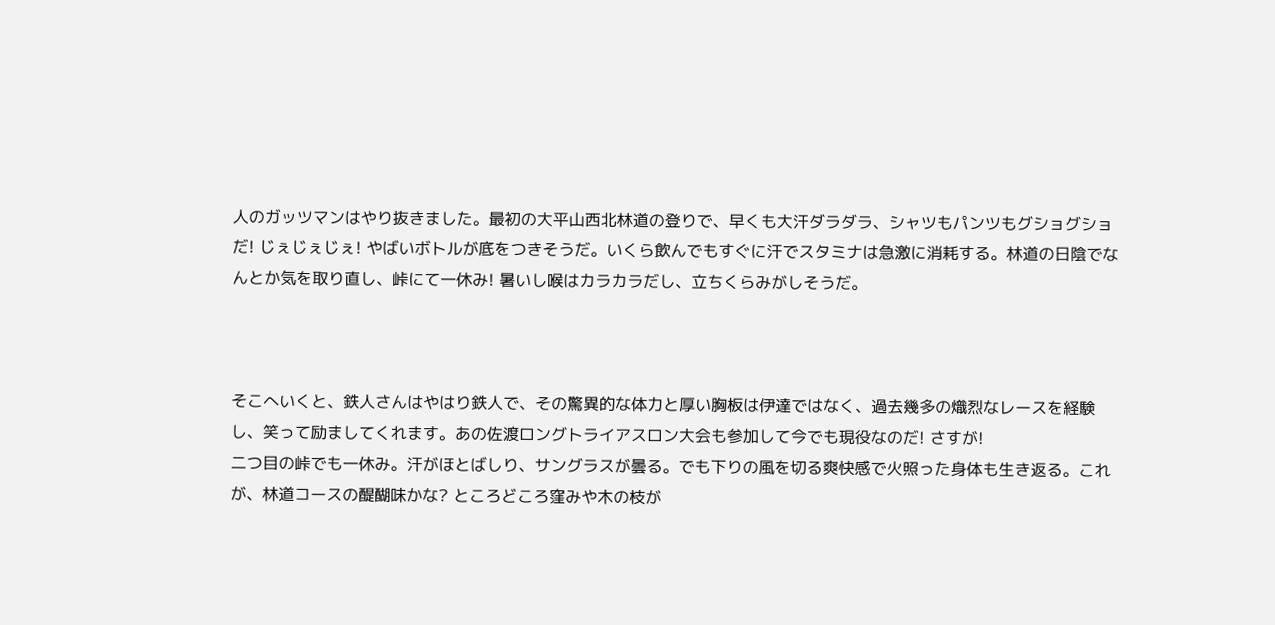人のガッツマンはやり抜きました。最初の大平山西北林道の登りで、早くも大汗ダラダラ、シャツもパンツもグショグショだ! じぇじぇじぇ! やばいボトルが底をつきそうだ。いくら飲んでもすぐに汗でスタミナは急激に消耗する。林道の日陰でなんとか気を取り直し、峠にて一休み! 暑いし喉はカラカラだし、立ちくらみがしそうだ。



そこへいくと、鉄人さんはやはり鉄人で、その驚異的な体力と厚い胸板は伊達ではなく、過去幾多の熾烈なレースを経験し、笑って励ましてくれます。あの佐渡ロングトライアスロン大会も参加して今でも現役なのだ! さすが!
二つ目の峠でも一休み。汗がほとばしり、サングラスが曇る。でも下りの風を切る爽快感で火照った身体も生き返る。これが、林道コースの醍醐味かな? ところどころ窪みや木の枝が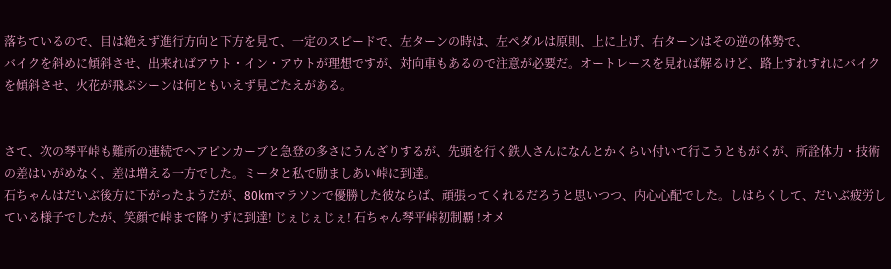落ちているので、目は絶えず進行方向と下方を見て、一定のスピードで、左ターンの時は、左ペダルは原則、上に上げ、右ターンはその逆の体勢で、
バイクを斜めに傾斜させ、出来ればアウト・イン・アウトが理想ですが、対向車もあるので注意が必要だ。オートレースを見れば解るけど、路上すれすれにバイクを傾斜させ、火花が飛ぶシーンは何ともいえず見ごたえがある。


さて、次の琴平峠も難所の連続でヘアピンカーブと急登の多さにうんざりするが、先頭を行く鉄人さんになんとかくらい付いて行こうともがくが、所詮体力・技術の差はいがめなく、差は増える一方でした。ミータと私で励ましあい峠に到達。
石ちゃんはだいぶ後方に下がったようだが、80kmマラソンで優勝した彼ならば、頑張ってくれるだろうと思いつつ、内心心配でした。しはらくして、だいぶ疲労している様子でしたが、笑顔で峠まで降りずに到達! じぇじぇじぇ! 石ちゃん琴平峠初制覇 !オメ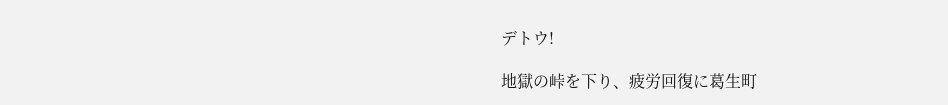デトウ!

地獄の峠を下り、疲労回復に葛生町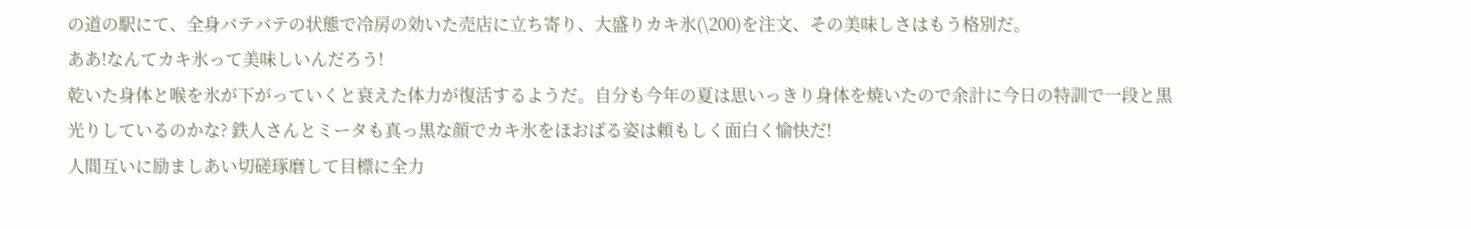の道の駅にて、全身バテバテの状態で冷房の効いた売店に立ち寄り、大盛りカキ氷(\200)を注文、その美味しさはもう格別だ。
ああ!なんてカキ氷って美味しいんだろう!
乾いた身体と喉を氷が下がっていくと衰えた体力が復活するようだ。自分も今年の夏は思いっきり身体を焼いたので余計に今日の特訓で一段と黒光りしているのかな? 鉄人さんとミータも真っ黒な顔でカキ氷をほおばる姿は頼もしく面白く愉快だ!
人間互いに励ましあい切磋琢磨して目標に全力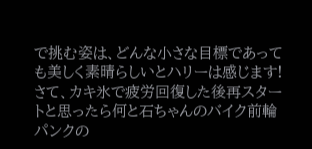で挑む姿は、どんな小さな目標であっても美しく素晴らしいとハリーは感じます!さて、カキ氷で疲労回復した後再スタートと思ったら何と石ちゃんのバイク前輪パンクの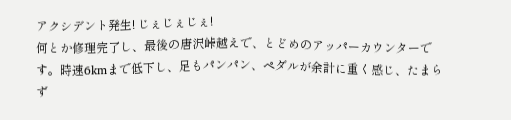アクシデント発生! じぇじぇじぇ!
何とか修理完了し、最後の唐沢峠越えで、とどめのアッパーカウンターです。時速6kmまで低下し、足もパンパン、ペダルが余計に重く感じ、たまらず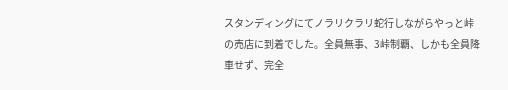スタンディングにてノラリクラリ蛇行しながらやっと峠の売店に到着でした。全員無事、3峠制覇、しかも全員降車せず、完全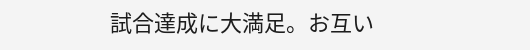試合達成に大満足。お互い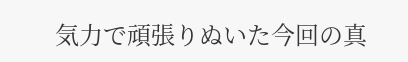気力で頑張りぬいた今回の真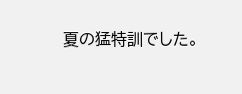夏の猛特訓でした。